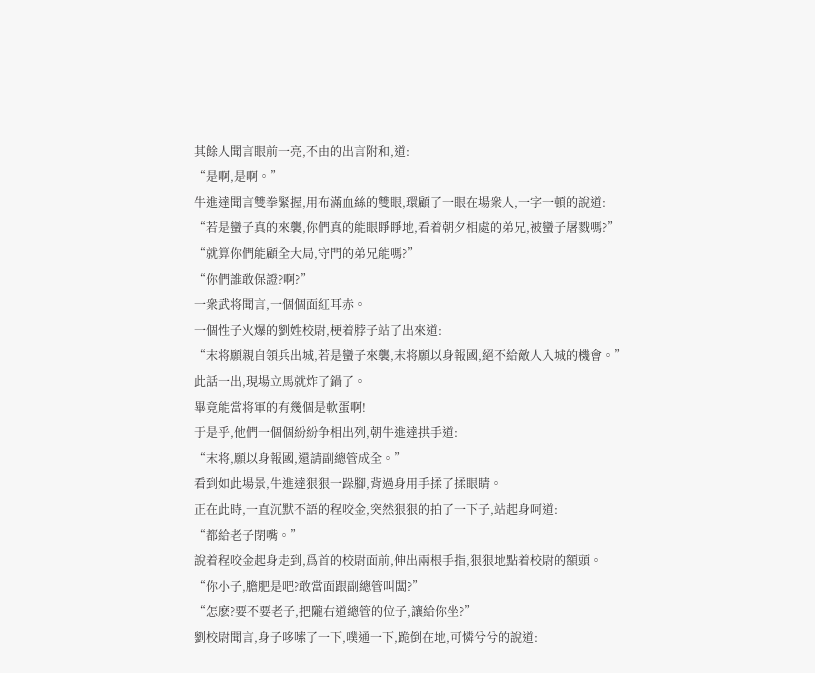其餘人聞言眼前一亮,不由的出言附和,道:
“是啊,是啊。”
牛進達聞言雙拳緊握,用布滿血絲的雙眼,環顧了一眼在場衆人,一字一頓的說道:
“若是蠻子真的來襲,你們真的能眼睜睜地,看着朝夕相處的弟兄,被蠻子屠戮嗎?”
“就算你們能顧全大局,守門的弟兄能嗎?”
“你們誰敢保證?啊?”
一衆武将聞言,一個個面紅耳赤。
一個性子火爆的劉姓校尉,梗着脖子站了出來道:
“末将願親自領兵出城,若是蠻子來襲,末将願以身報國,絕不給敵人入城的機會。”
此話一出,現場立馬就炸了鍋了。
畢竟能當将軍的有幾個是軟蛋啊!
于是乎,他們一個個紛紛争相出列,朝牛進達拱手道:
“末将,願以身報國,還請副總管成全。”
看到如此場景,牛進達狠狠一跺腳,背過身用手揉了揉眼睛。
正在此時,一直沉默不語的程咬金,突然狠狠的拍了一下子,站起身呵道:
“都給老子閉嘴。”
說着程咬金起身走到,爲首的校尉面前,伸出兩根手指,狠狠地點着校尉的額頭。
“你小子,膽肥是吧?敢當面跟副總管叫闆?”
“怎麽?要不要老子,把隴右道總管的位子,讓給你坐?”
劉校尉聞言,身子哆嗦了一下,噗通一下,跪倒在地,可憐兮兮的說道: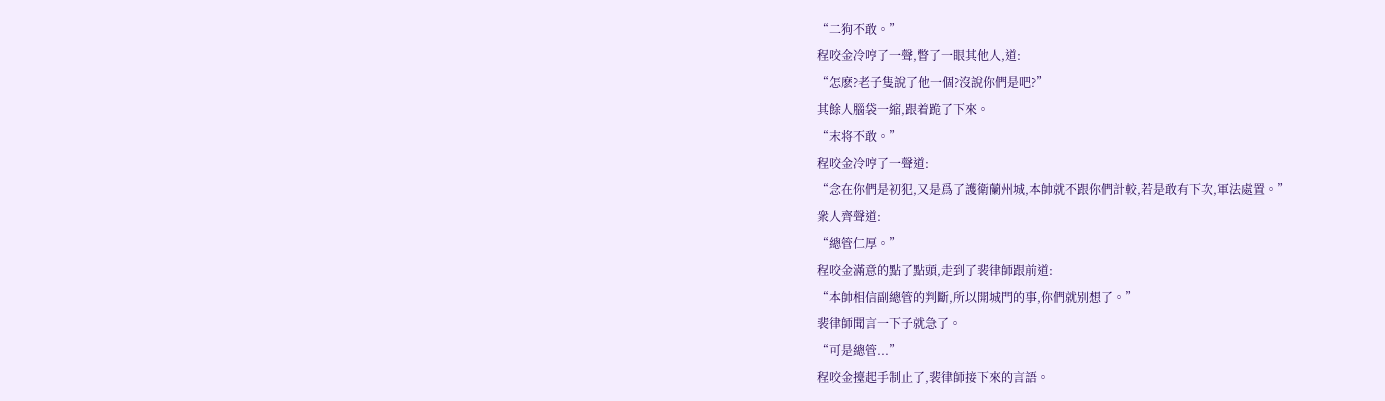“二狗不敢。”
程咬金冷哼了一聲,瞥了一眼其他人,道:
“怎麽?老子隻說了他一個?沒說你們是吧?”
其餘人腦袋一縮,跟着跪了下來。
“末将不敢。”
程咬金冷哼了一聲道:
“念在你們是初犯,又是爲了護衛蘭州城,本帥就不跟你們計較,若是敢有下次,軍法處置。”
衆人齊聲道:
“總管仁厚。”
程咬金滿意的點了點頭,走到了裴律師跟前道:
“本帥相信副總管的判斷,所以開城門的事,你們就别想了。”
裴律師聞言一下子就急了。
“可是總管...”
程咬金擡起手制止了,裴律師接下來的言語。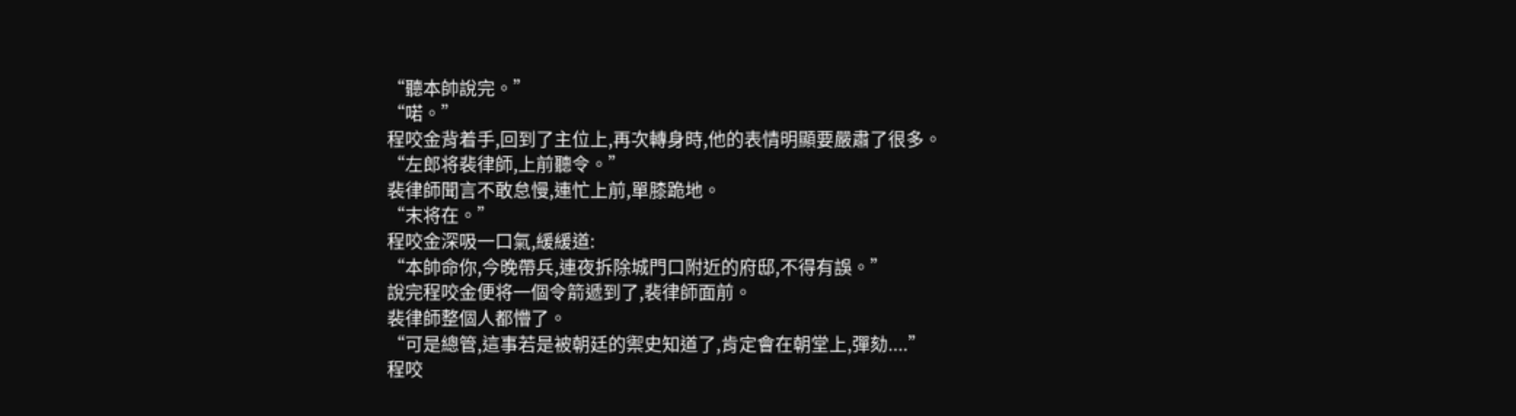“聽本帥說完。”
“喏。”
程咬金背着手,回到了主位上,再次轉身時,他的表情明顯要嚴肅了很多。
“左郎将裴律師,上前聽令。”
裴律師聞言不敢怠慢,連忙上前,單膝跪地。
“末将在。”
程咬金深吸一口氣,緩緩道:
“本帥命你,今晚帶兵,連夜拆除城門口附近的府邸,不得有誤。”
說完程咬金便将一個令箭遞到了,裴律師面前。
裴律師整個人都懵了。
“可是總管,這事若是被朝廷的禦史知道了,肯定會在朝堂上,彈劾....”
程咬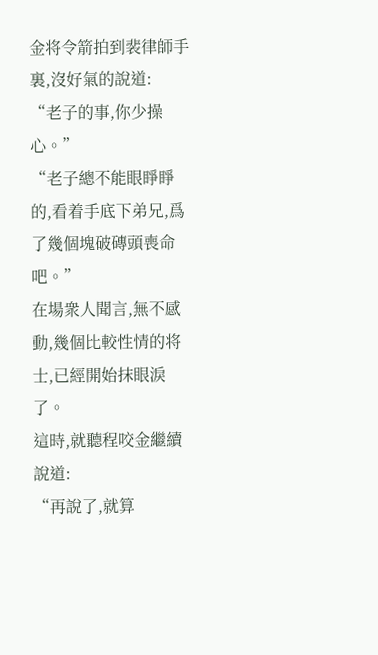金将令箭拍到裴律師手裏,沒好氣的說道:
“老子的事,你少操心。”
“老子總不能眼睜睜的,看着手底下弟兄,爲了幾個塊破磚頭喪命吧。”
在場衆人聞言,無不感動,幾個比較性情的将士,已經開始抹眼淚了。
這時,就聽程咬金繼續說道:
“再說了,就算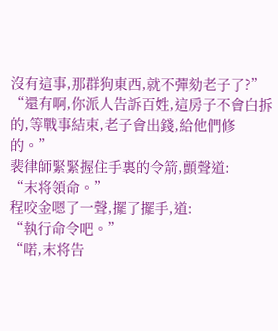沒有這事,那群狗東西,就不彈劾老子了?”
“還有啊,你派人告訴百姓,這房子不會白拆的,等戰事結束,老子會出錢,給他們修的。”
裴律師緊緊握住手裏的令箭,顫聲道:
“末将領命。”
程咬金嗯了一聲,擺了擺手,道:
“執行命令吧。”
“喏,末将告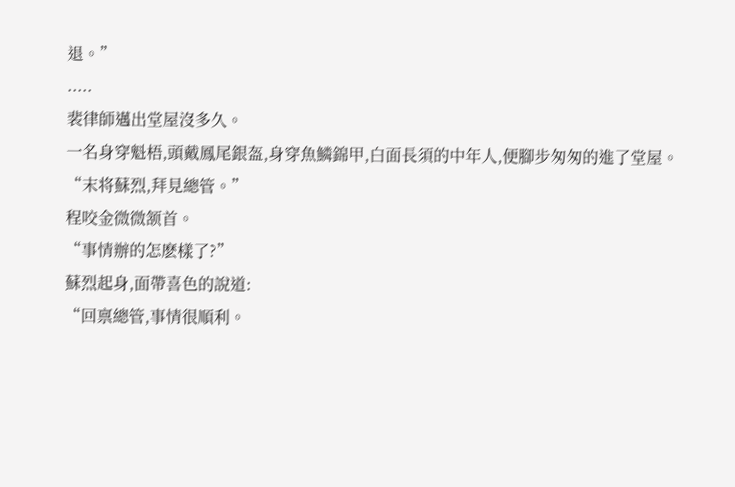退。”
.....
裴律師邁出堂屋沒多久。
一名身穿魁梧,頭戴鳳尾銀盔,身穿魚鱗錦甲,白面長須的中年人,便腳步匆匆的進了堂屋。
“末将蘇烈,拜見總管。”
程咬金微微颔首。
“事情辦的怎麽樣了?”
蘇烈起身,面帶喜色的說道:
“回禀總管,事情很順利。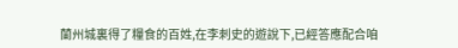蘭州城裏得了糧食的百姓,在李刺史的遊說下,已經答應配合咱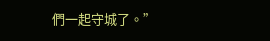們一起守城了。”